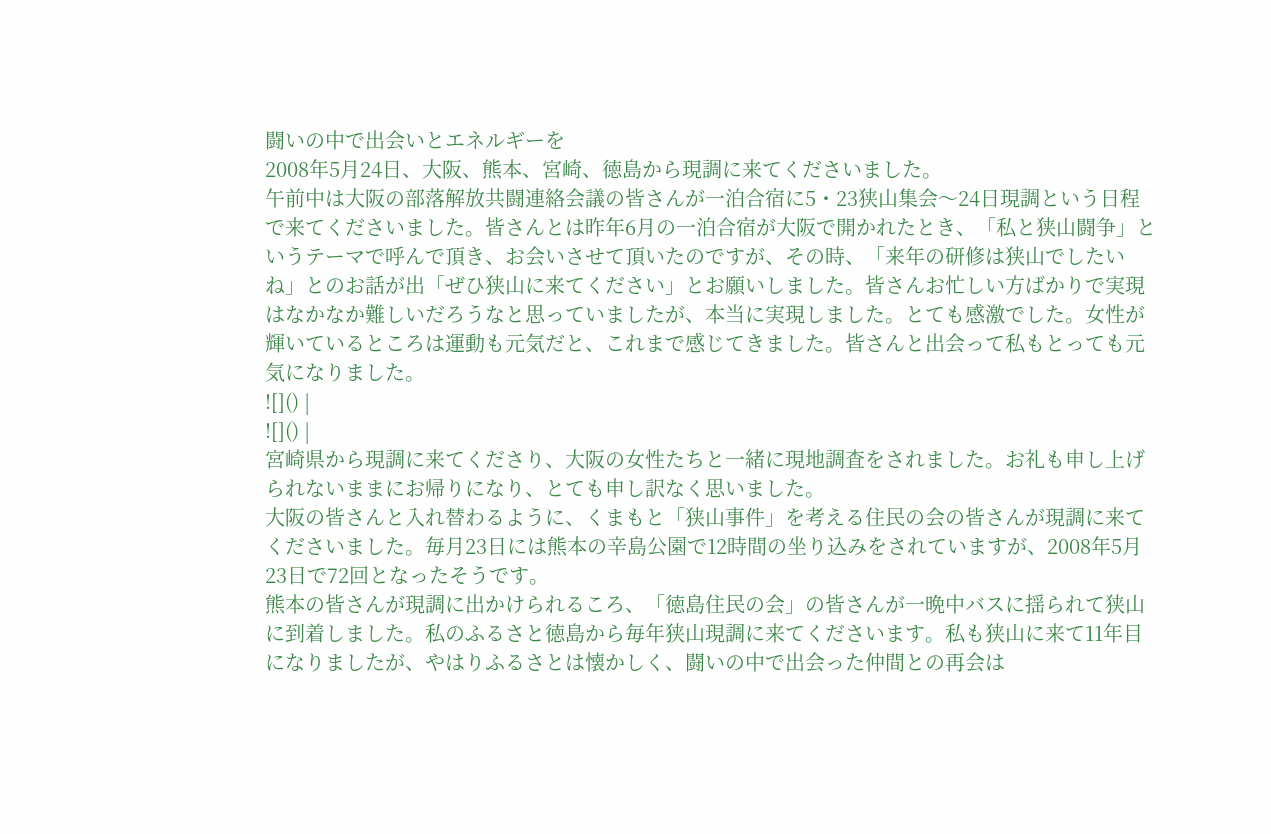闘いの中で出会いとエネルギーを
2008年5月24日、大阪、熊本、宮崎、徳島から現調に来てくださいました。
午前中は大阪の部落解放共闘連絡会議の皆さんが一泊合宿に5・23狭山集会〜24日現調という日程で来てくださいました。皆さんとは昨年6月の一泊合宿が大阪で開かれたとき、「私と狭山闘争」というテーマで呼んで頂き、お会いさせて頂いたのですが、その時、「来年の研修は狭山でしたいね」とのお話が出「ぜひ狭山に来てください」とお願いしました。皆さんお忙しい方ばかりで実現はなかなか難しいだろうなと思っていましたが、本当に実現しました。とても感激でした。女性が輝いているところは運動も元気だと、これまで感じてきました。皆さんと出会って私もとっても元気になりました。
![]() |
![]() |
宮崎県から現調に来てくださり、大阪の女性たちと一緒に現地調査をされました。お礼も申し上げられないままにお帰りになり、とても申し訳なく思いました。
大阪の皆さんと入れ替わるように、くまもと「狭山事件」を考える住民の会の皆さんが現調に来てくださいました。毎月23日には熊本の辛島公園で12時間の坐り込みをされていますが、2008年5月23日で72回となったそうです。
熊本の皆さんが現調に出かけられるころ、「徳島住民の会」の皆さんが一晩中バスに揺られて狭山に到着しました。私のふるさと徳島から毎年狭山現調に来てくださいます。私も狭山に来て11年目になりましたが、やはりふるさとは懐かしく、闘いの中で出会った仲間との再会は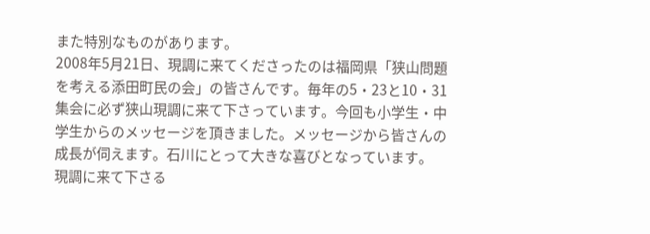また特別なものがあります。
2008年5月21日、現調に来てくださったのは福岡県「狭山問題を考える添田町民の会」の皆さんです。毎年の5・23と10・31集会に必ず狭山現調に来て下さっています。今回も小学生・中学生からのメッセージを頂きました。メッセージから皆さんの成長が伺えます。石川にとって大きな喜びとなっています。
現調に来て下さる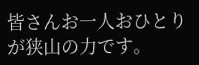皆さんお一人おひとりが狭山の力です。